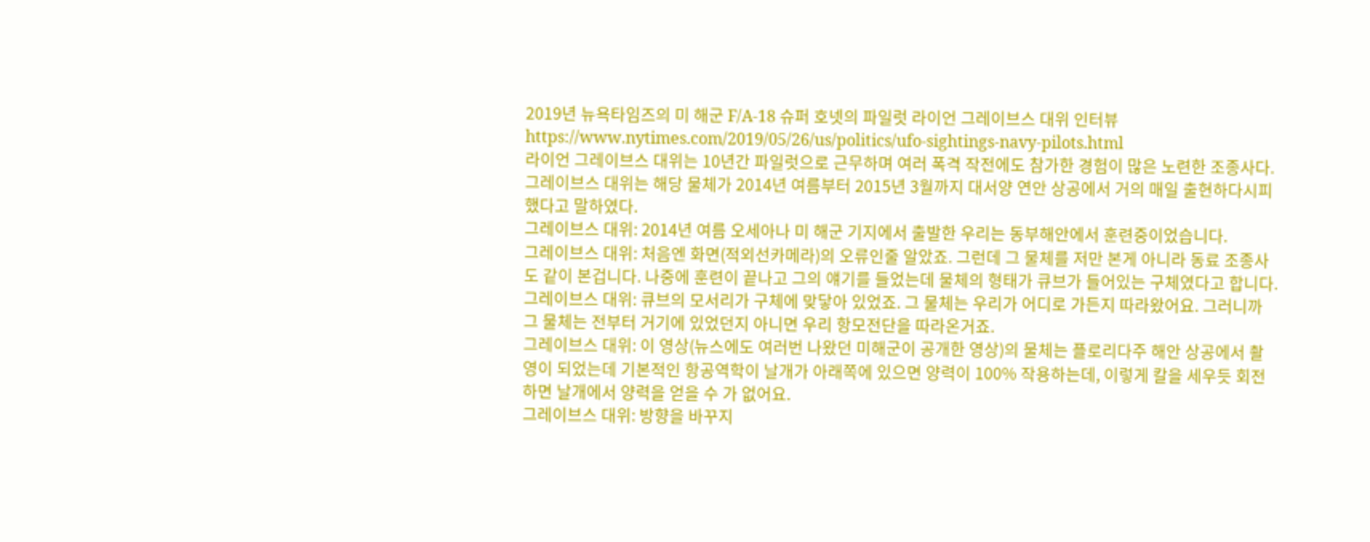2019년 뉴욕타임즈의 미 해군 F/A-18 슈퍼 호넷의 파일럿 라이언 그레이브스 대위 인터뷰
https://www.nytimes.com/2019/05/26/us/politics/ufo-sightings-navy-pilots.html
라이언 그레이브스 대위는 10년간 파일럿으로 근무하며 여러 폭격 작전에도 참가한 경험이 많은 노련한 조종사다.
그레이브스 대위는 해당 물체가 2014년 여름부터 2015년 3월까지 대서양 연안 상공에서 거의 매일 출현하다시피 했다고 말하였다.
그레이브스 대위: 2014년 여름 오세아나 미 해군 기지에서 출발한 우리는 동부해안에서 훈련중이었습니다.
그레이브스 대위: 처음엔 화면(적외선카메라)의 오류인줄 알았죠. 그런데 그 물체를 저만 본게 아니라 동료 조종사도 같이 본겁니다. 나중에 훈련이 끝나고 그의 얘기를 들었는데 물체의 형태가 큐브가 들어있는 구체였다고 합니다.
그레이브스 대위: 큐브의 모서리가 구체에 맞닿아 있었죠. 그 물체는 우리가 어디로 가든지 따라왔어요. 그러니까 그 물체는 전부터 거기에 있었던지 아니면 우리 항모전단을 따라온거죠.
그레이브스 대위: 이 영상(뉴스에도 여러번 나왔던 미해군이 공개한 영상)의 물체는 플로리다주 해안 상공에서 촬영이 되었는데 기본적인 항공역학이 날개가 아래쪽에 있으면 양력이 100% 작용하는데, 이렇게 칼을 세우듯 회전하면 날개에서 양력을 얻을 수 가 없어요.
그레이브스 대위: 방향을 바꾸지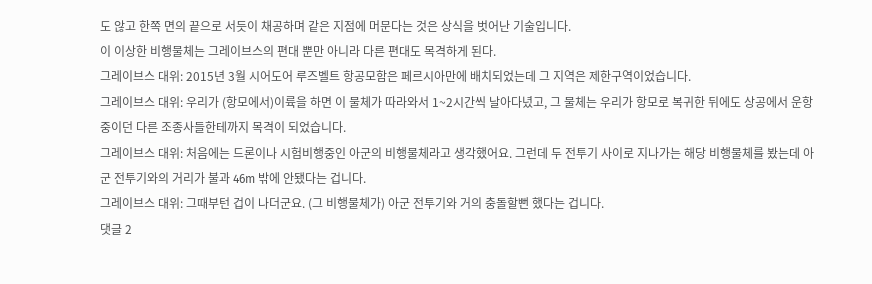도 않고 한쪽 면의 끝으로 서듯이 채공하며 같은 지점에 머문다는 것은 상식을 벗어난 기술입니다.
이 이상한 비행물체는 그레이브스의 편대 뿐만 아니라 다른 편대도 목격하게 된다.
그레이브스 대위: 2015년 3월 시어도어 루즈벨트 항공모함은 페르시아만에 배치되었는데 그 지역은 제한구역이었습니다.
그레이브스 대위: 우리가 (항모에서)이륙을 하면 이 물체가 따라와서 1~2시간씩 날아다녔고, 그 물체는 우리가 항모로 복귀한 뒤에도 상공에서 운항중이던 다른 조종사들한테까지 목격이 되었습니다.
그레이브스 대위: 처음에는 드론이나 시험비행중인 아군의 비행물체라고 생각했어요. 그런데 두 전투기 사이로 지나가는 해당 비행물체를 봤는데 아군 전투기와의 거리가 불과 46m 밖에 안됐다는 겁니다.
그레이브스 대위: 그때부턴 겁이 나더군요. (그 비행물체가) 아군 전투기와 거의 충돌할뻔 했다는 겁니다.
댓글 2